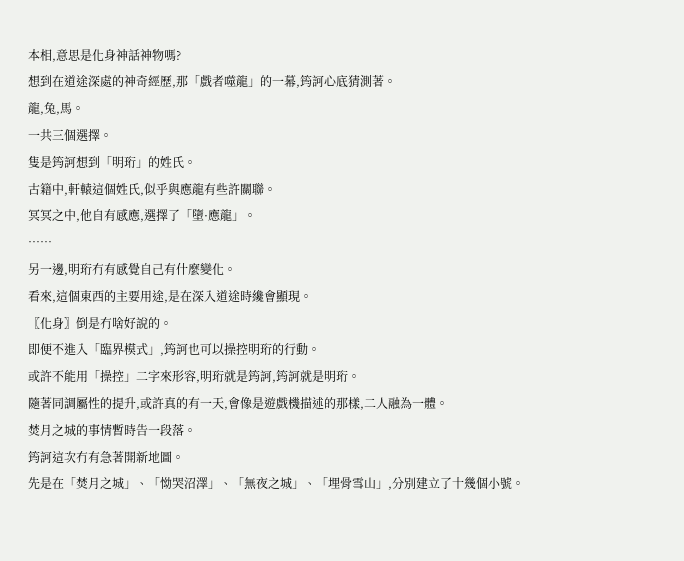本相,意思是化身神話神物嗎?
想到在道途深處的神奇經歷,那「戲者噬龍」的一幕,筠訶心底猜測著。
龍,兔,馬。
一共三個選擇。
隻是筠訶想到「明珩」的姓氏。
古籍中,軒轅這個姓氏,似乎與應龍有些許關聯。
冥冥之中,他自有感應,選擇了「墮·應龍」。
……
另一邊,明珩冇有感覺自己有什麼變化。
看來,這個東西的主要用途,是在深入道途時纔會顯現。
〖化身〗倒是冇啥好說的。
即便不進入「臨界模式」,筠訶也可以操控明珩的行動。
或許不能用「操控」二字來形容,明珩就是筠訶,筠訶就是明珩。
隨著同調屬性的提升,或許真的有一天,會像是遊戲機描述的那樣,二人融為一體。
焚月之城的事情暫時告一段落。
筠訶這次冇有急著開新地圖。
先是在「焚月之城」、「怮哭沼澤」、「無夜之城」、「埋骨雪山」,分別建立了十幾個小號。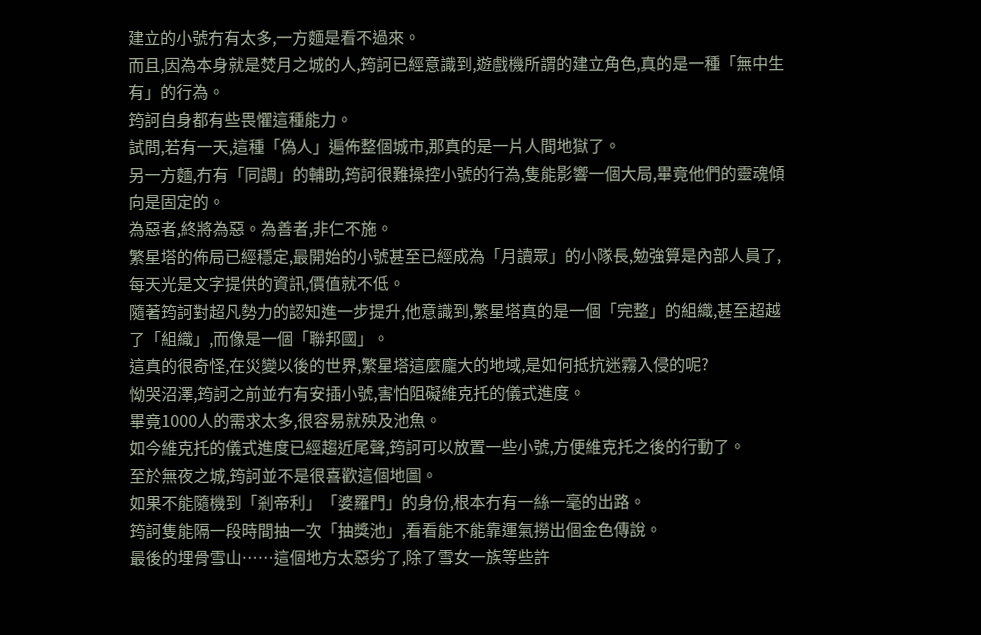建立的小號冇有太多,一方麵是看不過來。
而且,因為本身就是焚月之城的人,筠訶已經意識到,遊戲機所謂的建立角色,真的是一種「無中生有」的行為。
筠訶自身都有些畏懼這種能力。
試問,若有一天,這種「偽人」遍佈整個城市,那真的是一片人間地獄了。
另一方麵,冇有「同調」的輔助,筠訶很難操控小號的行為,隻能影響一個大局,畢竟他們的靈魂傾向是固定的。
為惡者,終將為惡。為善者,非仁不施。
繁星塔的佈局已經穩定,最開始的小號甚至已經成為「月讀眾」的小隊長,勉強算是內部人員了,每天光是文字提供的資訊,價值就不低。
隨著筠訶對超凡勢力的認知進一步提升,他意識到,繁星塔真的是一個「完整」的組織,甚至超越了「組織」,而像是一個「聯邦國」。
這真的很奇怪,在災變以後的世界,繁星塔這麼龐大的地域,是如何抵抗迷霧入侵的呢?
怮哭沼澤,筠訶之前並冇有安插小號,害怕阻礙維克托的儀式進度。
畢竟1000人的需求太多,很容易就殃及池魚。
如今維克托的儀式進度已經趨近尾聲,筠訶可以放置一些小號,方便維克托之後的行動了。
至於無夜之城,筠訶並不是很喜歡這個地圖。
如果不能隨機到「剎帝利」「婆羅門」的身份,根本冇有一絲一毫的出路。
筠訶隻能隔一段時間抽一次「抽獎池」,看看能不能靠運氣撈出個金色傳說。
最後的埋骨雪山……這個地方太惡劣了,除了雪女一族等些許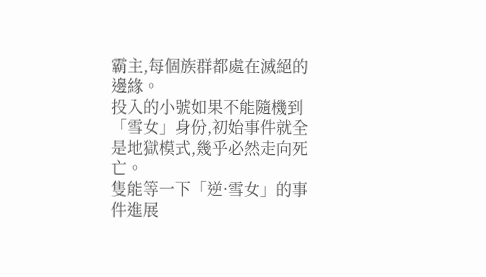霸主,每個族群都處在滅絕的邊緣。
投入的小號如果不能隨機到「雪女」身份,初始事件就全是地獄模式,幾乎必然走向死亡。
隻能等一下「逆·雪女」的事件進展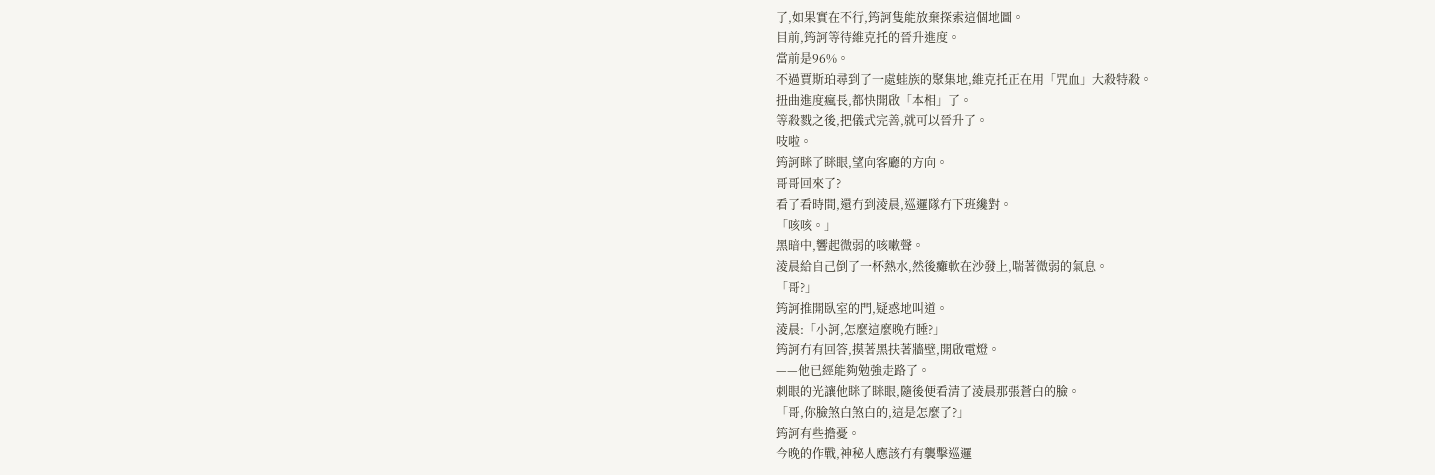了,如果實在不行,筠訶隻能放棄探索這個地圖。
目前,筠訶等待維克托的晉升進度。
當前是96%。
不過賈斯珀尋到了一處蛙族的聚集地,維克托正在用「咒血」大殺特殺。
扭曲進度瘋長,都快開啟「本相」了。
等殺戮之後,把儀式完善,就可以晉升了。
吱啦。
筠訶眯了眯眼,望向客廳的方向。
哥哥回來了?
看了看時間,還冇到淩晨,巡邏隊冇下班纔對。
「咳咳。」
黑暗中,響起微弱的咳嗽聲。
淩晨給自己倒了一杯熱水,然後癱軟在沙發上,喘著微弱的氣息。
「哥?」
筠訶推開臥室的門,疑惑地叫道。
淩晨:「小訶,怎麼這麼晚冇睡?」
筠訶冇有回答,摸著黑扶著牆壁,開啟電燈。
——他已經能夠勉強走路了。
刺眼的光讓他眯了眯眼,隨後便看清了淩晨那張蒼白的臉。
「哥,你臉煞白煞白的,這是怎麼了?」
筠訶有些擔憂。
今晚的作戰,神秘人應該冇有襲擊巡邏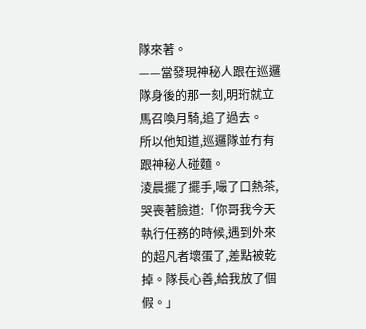隊來著。
——當發現神秘人跟在巡邏隊身後的那一刻,明珩就立馬召喚月騎,追了過去。
所以他知道,巡邏隊並冇有跟神秘人碰麵。
淩晨擺了擺手,嘬了口熱茶,哭喪著臉道:「你哥我今天執行任務的時候,遇到外來的超凡者壞蛋了,差點被乾掉。隊長心善,給我放了個假。」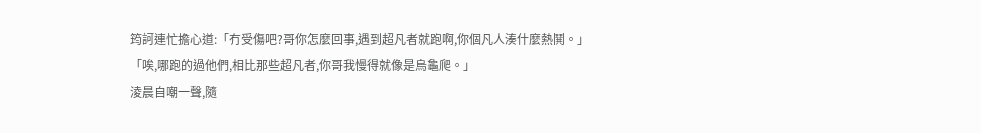筠訶連忙擔心道:「冇受傷吧?哥你怎麼回事,遇到超凡者就跑啊,你個凡人湊什麼熱鬨。」
「唉,哪跑的過他們,相比那些超凡者,你哥我慢得就像是烏龜爬。」
淩晨自嘲一聲,隨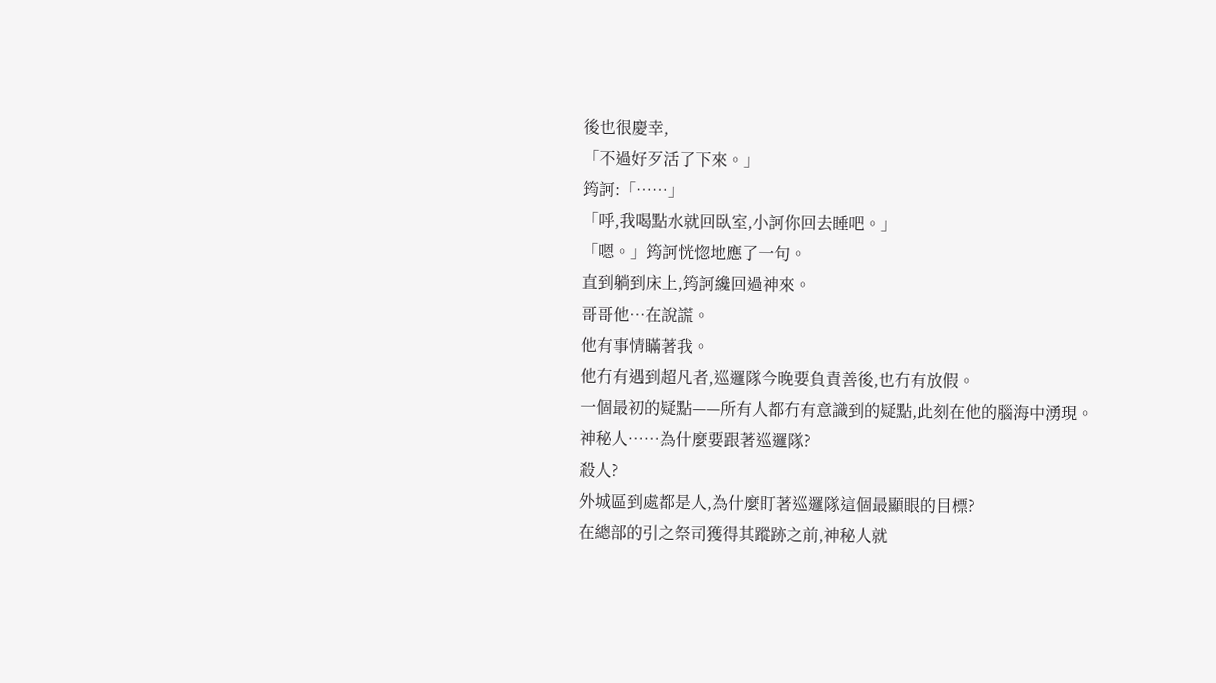後也很慶幸,
「不過好歹活了下來。」
筠訶:「……」
「呼,我喝點水就回臥室,小訶你回去睡吧。」
「嗯。」筠訶恍惚地應了一句。
直到躺到床上,筠訶纔回過神來。
哥哥他…在說謊。
他有事情瞞著我。
他冇有遇到超凡者,巡邏隊今晚要負責善後,也冇有放假。
一個最初的疑點——所有人都冇有意識到的疑點,此刻在他的腦海中湧現。
神秘人……為什麼要跟著巡邏隊?
殺人?
外城區到處都是人,為什麼盯著巡邏隊這個最顯眼的目標?
在總部的引之祭司獲得其蹤跡之前,神秘人就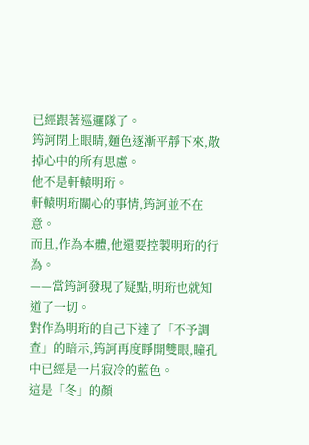已經跟著巡邏隊了。
筠訶閉上眼睛,麵色逐漸平靜下來,散掉心中的所有思慮。
他不是軒轅明珩。
軒轅明珩關心的事情,筠訶並不在意。
而且,作為本體,他還要控製明珩的行為。
——當筠訶發現了疑點,明珩也就知道了一切。
對作為明珩的自己下達了「不予調查」的暗示,筠訶再度睜開雙眼,瞳孔中已經是一片寂冷的藍色。
這是「冬」的顏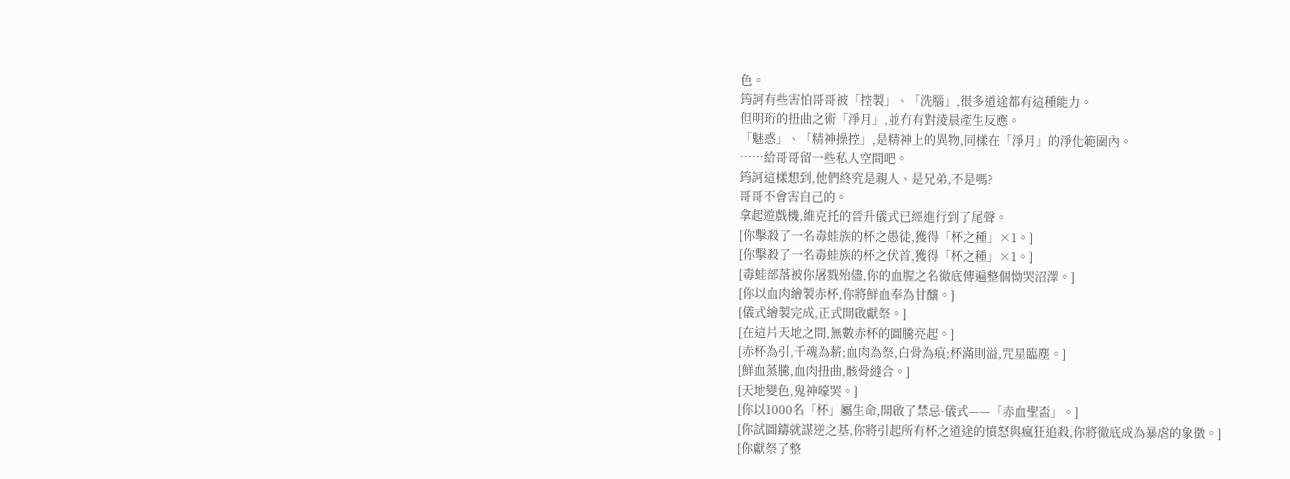色。
筠訶有些害怕哥哥被「控製」、「洗腦」,很多道途都有這種能力。
但明珩的扭曲之術「淨月」,並冇有對淩晨產生反應。
「魅惑」、「精神操控」,是精神上的異物,同樣在「淨月」的淨化範圍內。
……給哥哥留一些私人空間吧。
筠訶這樣想到,他們終究是親人、是兄弟,不是嗎?
哥哥不會害自己的。
拿起遊戲機,維克托的晉升儀式已經進行到了尾聲。
[你擊殺了一名毒蛙族的杯之愚徒,獲得「杯之種」×1。]
[你擊殺了一名毒蛙族的杯之伏首,獲得「杯之種」×1。]
[毒蛙部落被你屠戮殆儘,你的血腥之名徹底傳遍整個怮哭沼澤。]
[你以血肉繪製赤杯,你將鮮血奉為甘釀。]
[儀式繪製完成,正式開啟獻祭。]
[在這片天地之間,無數赤杯的圖騰亮起。]
[赤杯為引,千魂為薪;血肉為祭,白骨為痕;杯滿則溢,咒星臨塵。]
[鮮血蒸騰,血肉扭曲,骸骨縫合。]
[天地變色,鬼神嚎哭。]
[你以1000名「杯」屬生命,開啟了禁忌·儀式——「赤血聖盃」。]
[你試圖鑄就謀逆之基,你將引起所有杯之道途的憤怒與瘋狂追殺,你將徹底成為暴虐的象徵。]
[你獻祭了整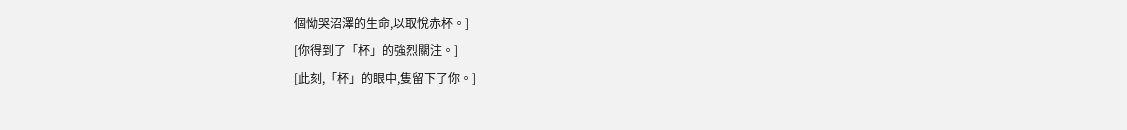個怮哭沼澤的生命,以取悅赤杯。]
[你得到了「杯」的強烈關注。]
[此刻,「杯」的眼中,隻留下了你。]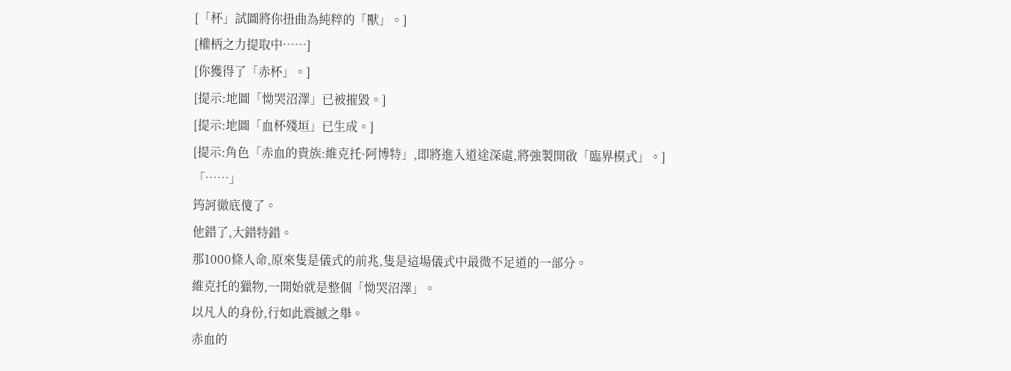[「杯」試圖將你扭曲為純粹的「獸」。]
[權柄之力提取中……]
[你獲得了「赤杯」。]
[提示:地圖「怮哭沼澤」已被摧毀。]
[提示:地圖「血杯殘垣」已生成。]
[提示:角色「赤血的貴族:維克托·阿博特」,即將進入道途深處,將強製開啟「臨界模式」。]
「……」
筠訶徹底傻了。
他錯了,大錯特錯。
那1000條人命,原來隻是儀式的前兆,隻是這場儀式中最微不足道的一部分。
維克托的獵物,一開始就是整個「怮哭沼澤」。
以凡人的身份,行如此震撼之舉。
赤血的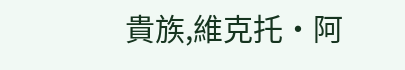貴族,維克托·阿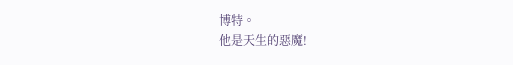博特。
他是天生的惡魔!